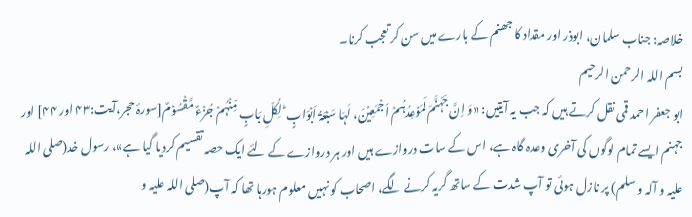خلاصہ: جناب سلمان، ابوذر اور مقداد کا جھنم کے بارے میں سن کر تعجب کرنا۔
بسم اللہ الرحمن الرحیم
ابو جعفر احمد قمی نقل کرتے ہیں کہ جب یہ آیتیں: «وَ اِنَّ جَہَنَّمَ لَمَوۡعِدُہُمۡ اَجۡمَعِیۡنَ، لَہَا سَبۡعَۃُ اَبۡوَابٍ ؕ لِکُلِّ بَابٍ مِّنۡہُمۡ جُزۡءٌ مَّقۡسُوۡمٌ[سورۂ حجر،آیت:۴۳ اور ۴۴] اور جہنم ایسے تمام لوگوں کی آخری وعدہ گاہ ہے، اس کے سات دروازے ہیں اور ہر دروازے کے لئے ایک حصہ تقسیم کردیا گیا ہے»، رسول خد(صلی اللہ علیہ و آلہ و سلم) پر نازل ہوئی تو آپ شدت کے ساتھ گریہ کرنے لگے، اصحاب کو نہیں معلوم ہورہا تھا کہ آپ(صلی اللہ علیہ و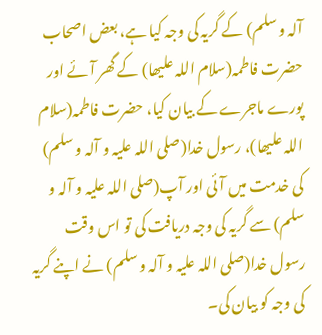آلہ و سلم) کے گریہ کی وجہ کیا ہے، بعض اصحاب حضرت فاطمہ(سلام اللہ علیھا) کے گھر آئے اور پورے ماجرے کے بیان کیا، حضرت فاطمہ(سلام اللہ علیھا)، رسول خدا(صلی اللہ علیہ و آلہ و سلم) کی خدمت میں آئی اور آپ(صلی اللہ علیہ و آلہ و سلم) سے گریہ کی وجہ دریافت کی تو اس وقت رسول خدا(صلی اللہ علیہ و آلہ و سلم) نے اپنے گریہ کی وجہ کو بیان کی۔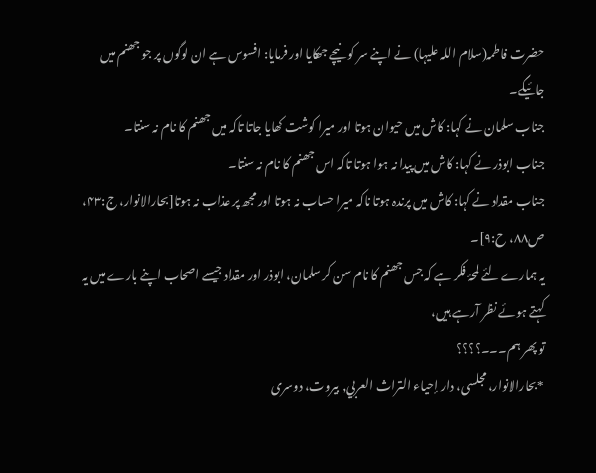حضرت فاطمہ(سلام اللہ علیہا) نے اپنے سر کو نیچے جھکایا اور فرمایا: افسوس ہے ان لوگوں پر جو جھنم میں جائیگے۔
جناب سلمان نے کہا: کاش میں حیوان ہوتا اور میرا کوشت کھایا جاتا تاکہ میں جھنم کا نام نہ سنتا۔
جناب ابوذر نے کہا: کاش میں پیدا نہ ہوا ہوتا تاکہ اس جھنم کا نام نہ سنتا۔
جناب مقداد نے کہا: کاش میں پرندہ ہوتا ناکہ میرا حساب نہ ہوتا اور مجھ پر عذاب نہ ہوتا[بحارالانوار، ج:۴۳، ص۸۸، ح:۹]۔
یہ ہمارے لئے لمحۂ فکر ہے کہ جس جھنم کا نام سن کر سلمان، ابوذر اور مقداد جیسے اصحاب اپنے بارے میں یہ کہتے ہوئے نظر آرہے ہیں،
تو پھر ہم۔۔۔؟؟؟؟
*بحارالانوار، مجلسی، دار إحياء التراث العربي, بیروت، دوسری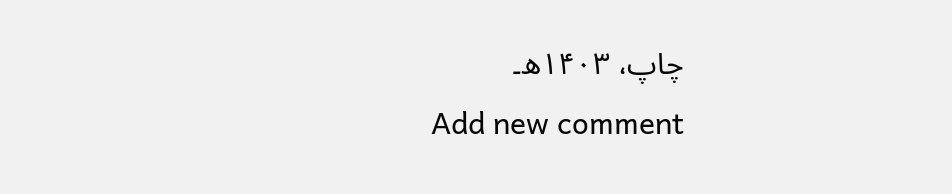چاپ، ۱۴۰۳ھ۔
Add new comment